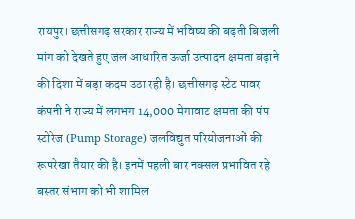रायपुर। छत्तीसगढ़ सरकार राज्य में भविष्य की बढ़ती बिजली मांग को देखते हुए जल आधारित ऊर्जा उत्पादन क्षमता बढ़ाने की दिशा में बड़ा कदम उठा रही है। छत्तीसगढ़ स्टेट पावर कंपनी ने राज्य में लगभग 14,000 मेगावाट क्षमता की पंप स्टोरेज (Pump Storage) जलविद्युत परियोजनाओं की रूपरेखा तैयार की है। इनमें पहली बार नक्सल प्रभावित रहे बस्तर संभाग को भी शामिल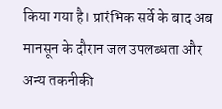किया गया है। प्रारंभिक सर्वे के बाद अब मानसून के दौरान जल उपलब्धता और अन्य तकनीकी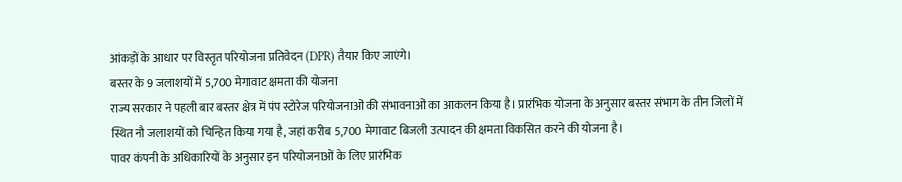आंकड़ों के आधार पर विस्तृत परियोजना प्रतिवेदन (DPR) तैयार किए जाएंगे।
बस्तर के 9 जलाशयों में 5,700 मेगावाट क्षमता की योजना
राज्य सरकार ने पहली बार बस्तर क्षेत्र में पंप स्टोरेज परियोजनाओं की संभावनाओं का आकलन किया है। प्रारंभिक योजना के अनुसार बस्तर संभाग के तीन जिलों में स्थित नौ जलाशयों को चिन्हित किया गया है, जहां करीब 5,700 मेगावाट बिजली उत्पादन की क्षमता विकसित करने की योजना है।
पावर कंपनी के अधिकारियों के अनुसार इन परियोजनाओं के लिए प्रारंभिक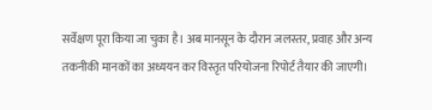सर्वेक्षण पूरा किया जा चुका है। अब मानसून के दौरान जलस्तर, प्रवाह और अन्य तकनीकी मानकों का अध्ययन कर विस्तृत परियोजना रिपोर्ट तैयार की जाएगी।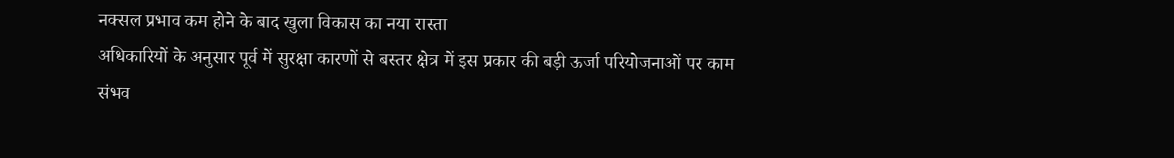नक्सल प्रभाव कम होने के बाद खुला विकास का नया रास्ता
अधिकारियों के अनुसार पूर्व में सुरक्षा कारणों से बस्तर क्षेत्र में इस प्रकार की बड़ी ऊर्जा परियोजनाओं पर काम संभव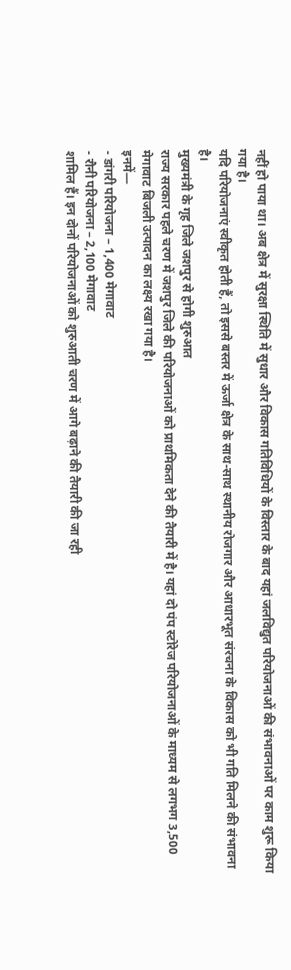नहीं हो पाया था। अब क्षेत्र में सुरक्षा स्थिति में सुधार और विकास गतिविधियों के विस्तार के बाद यहां जलविद्युत परियोजनाओं की संभावनाओं पर काम शुरू किया गया है।
यदि परियोजनाएं स्वीकृत होती हैं, तो इससे बस्तर में ऊर्जा क्षेत्र के साथ-साथ स्थानीय रोजगार और आधारभूत संरचना के विकास को भी गति मिलने की संभावना है।
मुख्यमंत्री के गृह जिले जशपुर से होगी शुरुआत
राज्य सरकार पहले चरण में जशपुर जिले की परियोजनाओं को प्राथमिकता देने की तैयारी में है। यहां दो पंप स्टोरेज परियोजनाओं के माध्यम से लगभग 3,500 मेगावाट बिजली उत्पादन का लक्ष्य रखा गया है।
इनमें—
- डांगरी परियोजना – 1,400 मेगावाट
- रौनी परियोजना – 2,100 मेगावाट
शामिल हैं। इन दोनों परियोजनाओं को शुरुआती चरण में आगे बढ़ाने की तैयारी की जा रही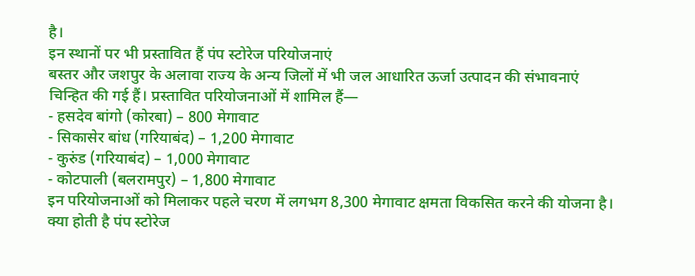है।
इन स्थानों पर भी प्रस्तावित हैं पंप स्टोरेज परियोजनाएं
बस्तर और जशपुर के अलावा राज्य के अन्य जिलों में भी जल आधारित ऊर्जा उत्पादन की संभावनाएं चिन्हित की गई हैं। प्रस्तावित परियोजनाओं में शामिल हैं—
- हसदेव बांगो (कोरबा) – 800 मेगावाट
- सिकासेर बांध (गरियाबंद) – 1,200 मेगावाट
- कुरुंड (गरियाबंद) – 1,000 मेगावाट
- कोटपाली (बलरामपुर) – 1,800 मेगावाट
इन परियोजनाओं को मिलाकर पहले चरण में लगभग 8,300 मेगावाट क्षमता विकसित करने की योजना है।
क्या होती है पंप स्टोरेज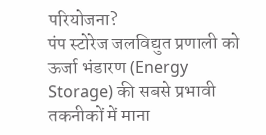परियोजना?
पंप स्टोरेज जलविद्युत प्रणाली को ऊर्जा भंडारण (Energy Storage) की सबसे प्रभावी तकनीकों में माना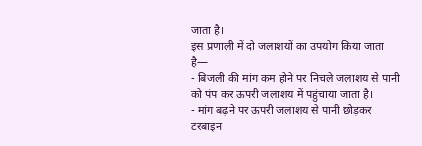जाता है।
इस प्रणाली में दो जलाशयों का उपयोग किया जाता है—
- बिजली की मांग कम होने पर निचले जलाशय से पानी को पंप कर ऊपरी जलाशय में पहुंचाया जाता है।
- मांग बढ़ने पर ऊपरी जलाशय से पानी छोड़कर टरबाइन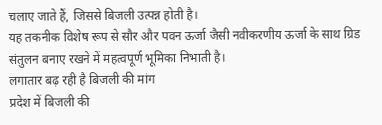चलाए जाते हैं, जिससे बिजली उत्पन्न होती है।
यह तकनीक विशेष रूप से सौर और पवन ऊर्जा जैसी नवीकरणीय ऊर्जा के साथ ग्रिड संतुलन बनाए रखने में महत्वपूर्ण भूमिका निभाती है।
लगातार बढ़ रही है बिजली की मांग
प्रदेश में बिजली की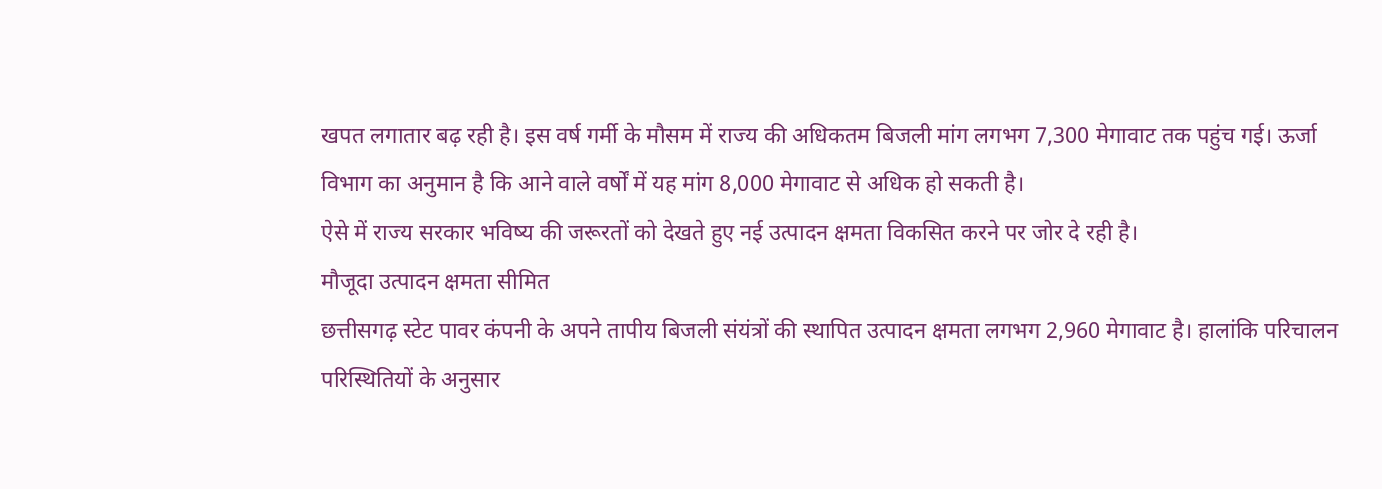खपत लगातार बढ़ रही है। इस वर्ष गर्मी के मौसम में राज्य की अधिकतम बिजली मांग लगभग 7,300 मेगावाट तक पहुंच गई। ऊर्जा विभाग का अनुमान है कि आने वाले वर्षों में यह मांग 8,000 मेगावाट से अधिक हो सकती है।
ऐसे में राज्य सरकार भविष्य की जरूरतों को देखते हुए नई उत्पादन क्षमता विकसित करने पर जोर दे रही है।
मौजूदा उत्पादन क्षमता सीमित
छत्तीसगढ़ स्टेट पावर कंपनी के अपने तापीय बिजली संयंत्रों की स्थापित उत्पादन क्षमता लगभग 2,960 मेगावाट है। हालांकि परिचालन परिस्थितियों के अनुसार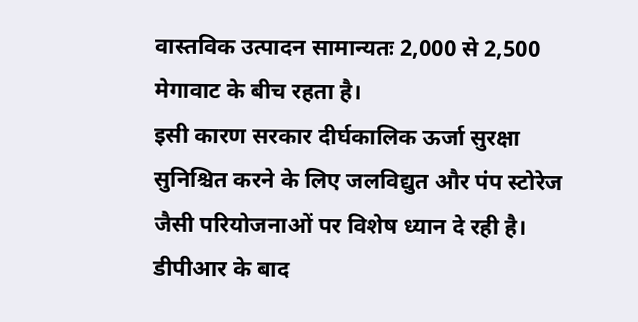वास्तविक उत्पादन सामान्यतः 2,000 से 2,500 मेगावाट के बीच रहता है।
इसी कारण सरकार दीर्घकालिक ऊर्जा सुरक्षा सुनिश्चित करने के लिए जलविद्युत और पंप स्टोरेज जैसी परियोजनाओं पर विशेष ध्यान दे रही है।
डीपीआर के बाद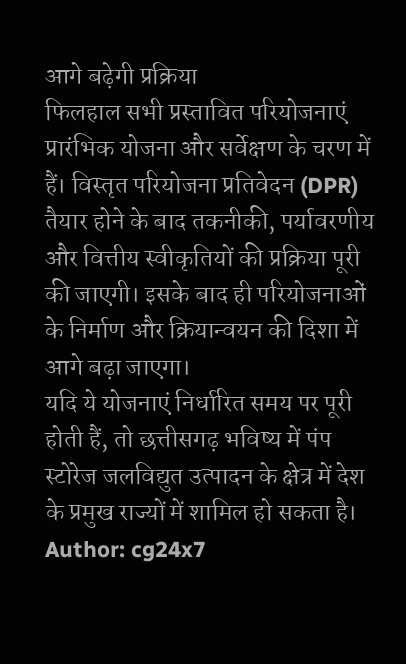आगे बढ़ेगी प्रक्रिया
फिलहाल सभी प्रस्तावित परियोजनाएं प्रारंभिक योजना और सर्वेक्षण के चरण में हैं। विस्तृत परियोजना प्रतिवेदन (DPR) तैयार होने के बाद तकनीकी, पर्यावरणीय और वित्तीय स्वीकृतियों की प्रक्रिया पूरी की जाएगी। इसके बाद ही परियोजनाओं के निर्माण और क्रियान्वयन की दिशा में आगे बढ़ा जाएगा।
यदि ये योजनाएं निर्धारित समय पर पूरी होती हैं, तो छत्तीसगढ़ भविष्य में पंप स्टोरेज जलविद्युत उत्पादन के क्षेत्र में देश के प्रमुख राज्यों में शामिल हो सकता है।
Author: cg24x7